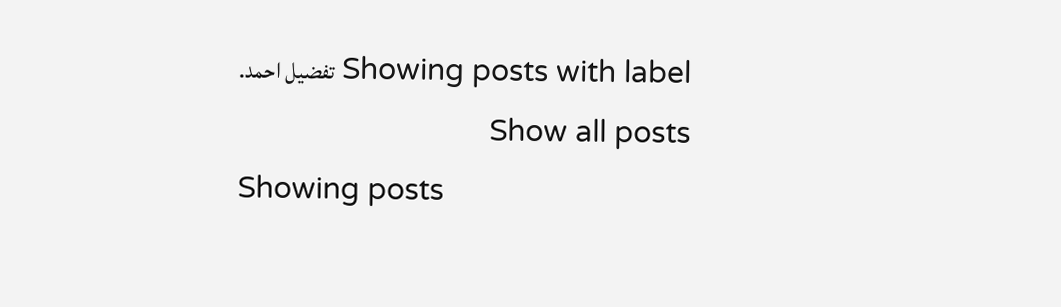Showing posts with label تفضیل احمد. Show all posts
Showing posts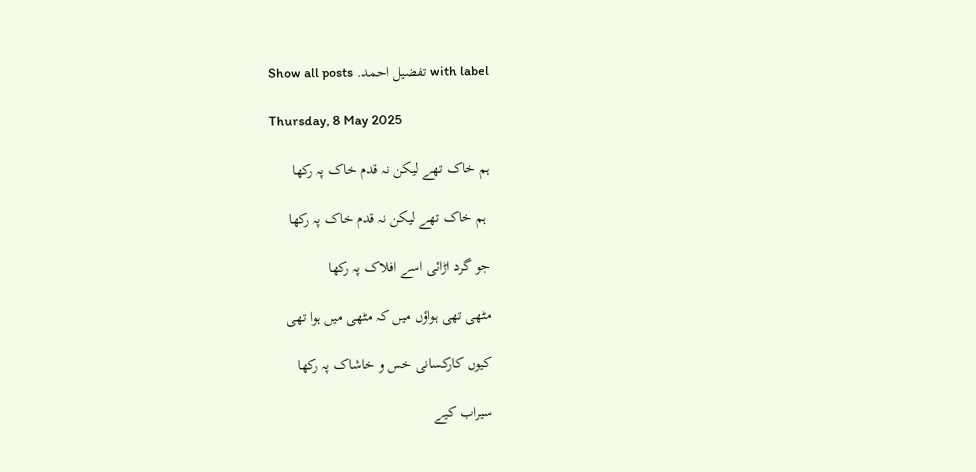with label تفضیل احمد. Show all posts

Thursday, 8 May 2025

ہم خاک تھے لیکن نہ قدم خاک پہ رکھا

 ہم خاک تھے لیکن نہ قدم خاک پہ رکھا

جو گرد اڑائی اسے افلاک پہ رکھا

مٹھی تھی ہواؤں میں کہ مٹھی میں ہوا تھی

کیوں کارکسانی خس و خاشاک پہ رکھا

سیراب کیے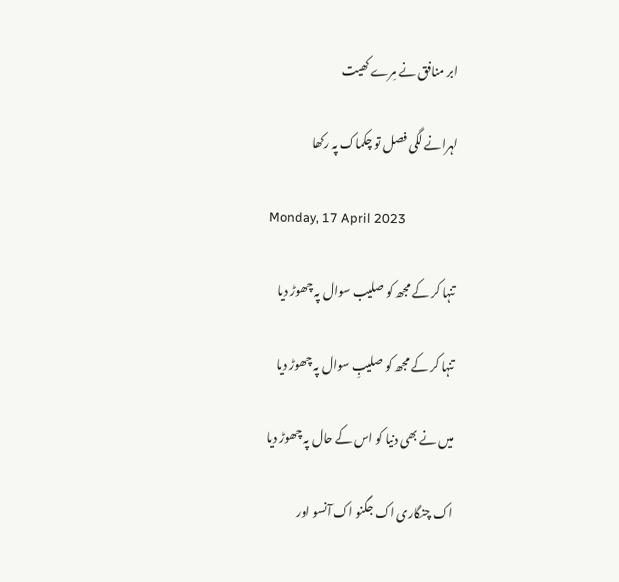ابر منافق نے مِرے کھیت

لہرانے لگی فصل تو چکماک پہ رکھا

Monday, 17 April 2023

تنہا کر کے مجھ کو صلیب سوال پہ چھوڑ دیا

تنہا کر کے مجھ کو صلیبِ سوال پہ چھوڑ دیا

میں نے بھی دنیا کو اس کے حال پہ چھوڑ دیا

اک چنگاری اک جگنو اک آنسو اور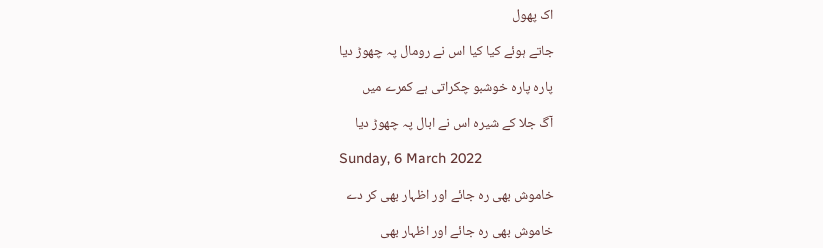اک پھول

جاتے ہوئے کیا کیا اس نے رومال پہ چھوڑ دیا

پارہ پارہ خوشبو چکراتی ہے کمرے میں

آگ جلا کے شیرہ اس نے ابال پہ چھوڑ دیا

Sunday, 6 March 2022

خاموش بھی رہ جائے اور اظہار بھی کر دے

خاموش بھی رہ جائے اور اظہار بھی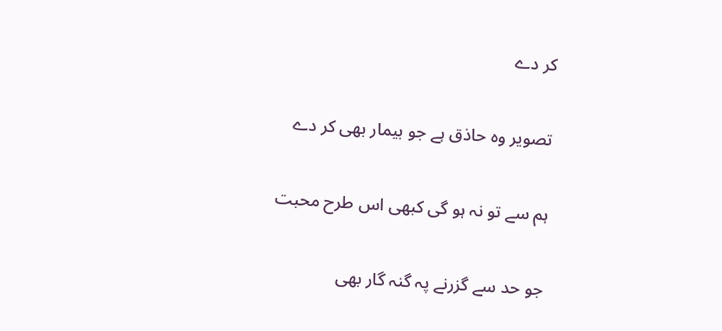کر دے

تصویر وہ حاذق ہے جو بیمار بھی کر دے

ہم سے تو نہ ہو گی کبھی اس طرح محبت

جو حد سے گزرنے پہ گنہ گار بھی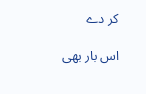کر دے

اس بار بھی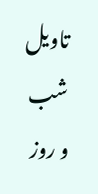تاویل شب و روز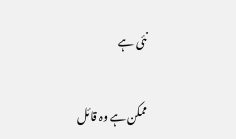نئی ہے

ممکن ہے وہ قائل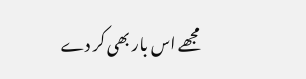مجھے اس بار بھی کر دے